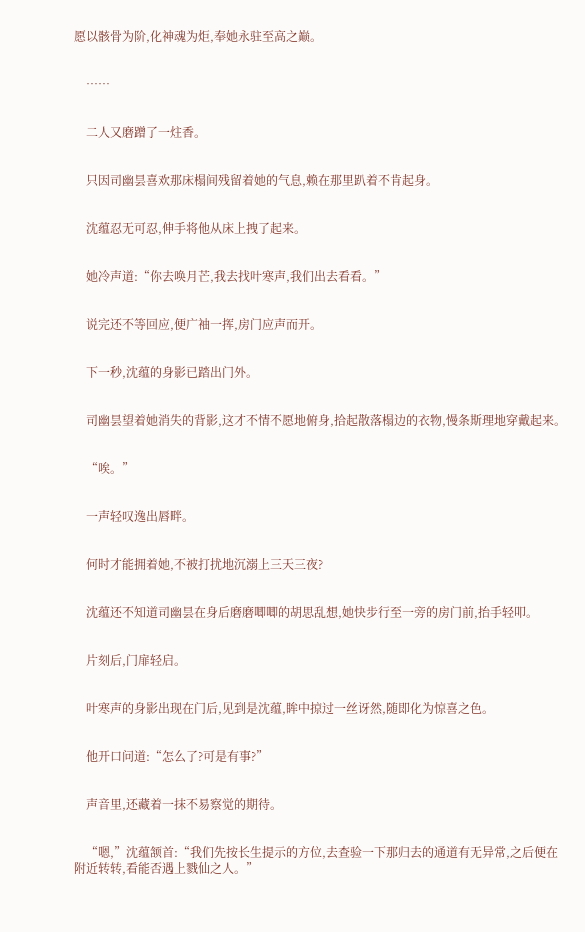愿以骸骨为阶,化神魂为炬,奉她永驻至高之巅。


    ……


    二人又磨蹭了一炷香。


    只因司幽昙喜欢那床榻间残留着她的气息,赖在那里趴着不肯起身。


    沈蕴忍无可忍,伸手将他从床上拽了起来。


    她冷声道:“你去唤月芒,我去找叶寒声,我们出去看看。”


    说完还不等回应,便广袖一挥,房门应声而开。


    下一秒,沈蕴的身影已踏出门外。


    司幽昙望着她消失的背影,这才不情不愿地俯身,拾起散落榻边的衣物,慢条斯理地穿戴起来。


    “唉。”


    一声轻叹逸出唇畔。


    何时才能拥着她,不被打扰地沉溺上三天三夜?


    沈蕴还不知道司幽昙在身后磨磨唧唧的胡思乱想,她快步行至一旁的房门前,抬手轻叩。


    片刻后,门扉轻启。


    叶寒声的身影出现在门后,见到是沈蕴,眸中掠过一丝讶然,随即化为惊喜之色。


    他开口问道:“怎么了?可是有事?”


    声音里,还藏着一抹不易察觉的期待。


    “嗯,”沈蕴颔首:“我们先按长生提示的方位,去查验一下那归去的通道有无异常,之后便在附近转转,看能否遇上戮仙之人。”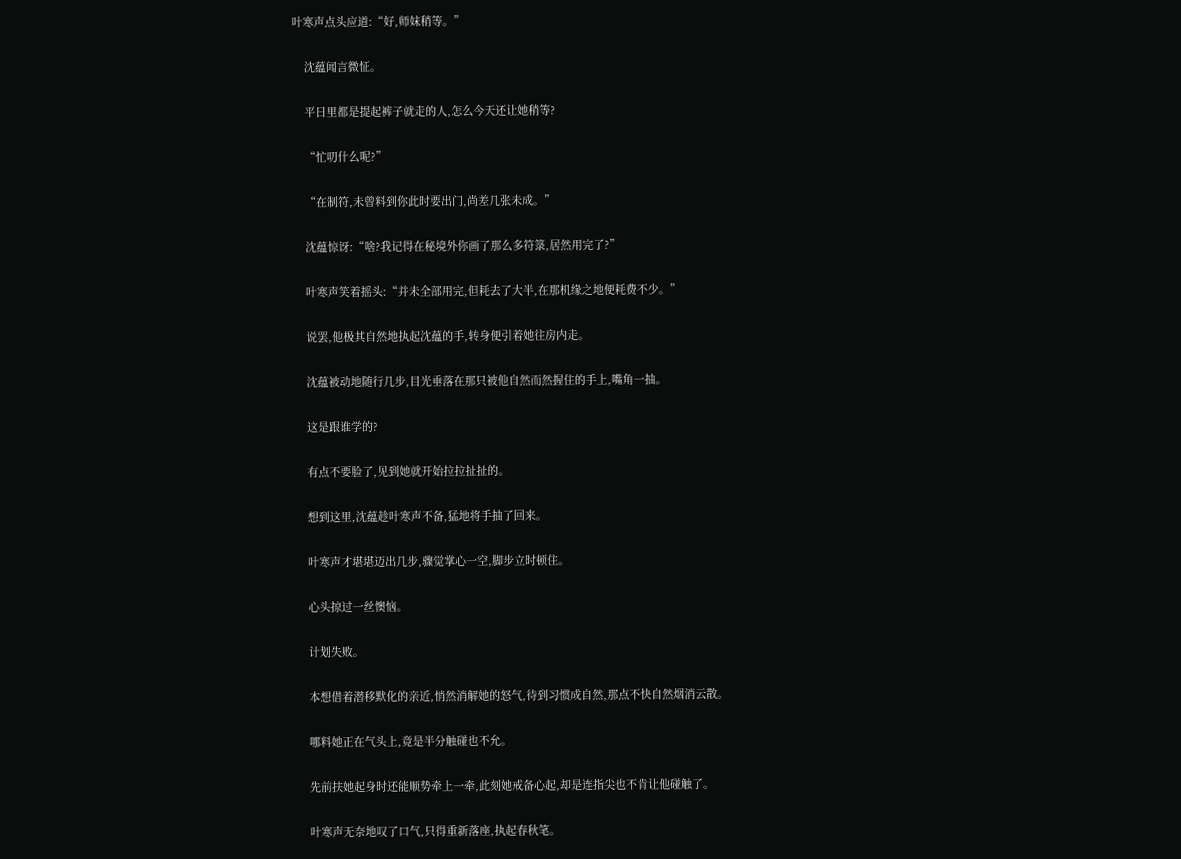叶寒声点头应道:“好,师妹稍等。”


    沈蕴闻言微怔。


    平日里都是提起裤子就走的人,怎么今天还让她稍等?


    “忙叨什么呢?”


    “在制符,未曾料到你此时要出门,尚差几张未成。”


    沈蕴惊讶:“啥?我记得在秘境外你画了那么多符箓,居然用完了?”


    叶寒声笑着摇头:“并未全部用完,但耗去了大半,在那机缘之地便耗费不少。”


    说罢,他极其自然地执起沈蕴的手,转身便引着她往房内走。


    沈蕴被动地随行几步,目光垂落在那只被他自然而然握住的手上,嘴角一抽。


    这是跟谁学的?


    有点不要脸了,见到她就开始拉拉扯扯的。


    想到这里,沈蕴趁叶寒声不备,猛地将手抽了回来。


    叶寒声才堪堪迈出几步,骤觉掌心一空,脚步立时顿住。


    心头掠过一丝懊恼。


    计划失败。


    本想借着潜移默化的亲近,悄然消解她的怒气,待到习惯成自然,那点不快自然烟消云散。


    哪料她正在气头上,竟是半分触碰也不允。


    先前扶她起身时还能顺势牵上一牵,此刻她戒备心起,却是连指尖也不肯让他碰触了。


    叶寒声无奈地叹了口气,只得重新落座,执起春秋笔。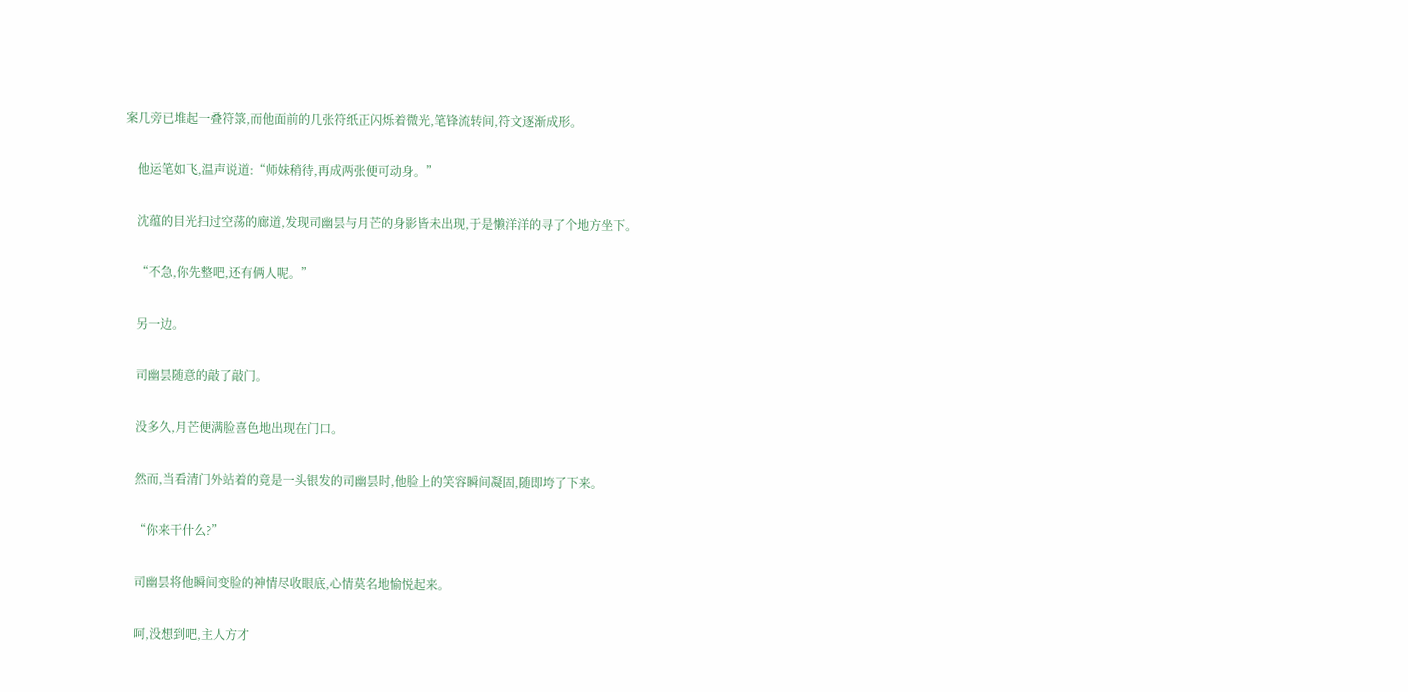案几旁已堆起一叠符箓,而他面前的几张符纸正闪烁着微光,笔锋流转间,符文逐渐成形。


    他运笔如飞,温声说道:“师妹稍待,再成两张便可动身。”


    沈蕴的目光扫过空荡的廊道,发现司幽昙与月芒的身影皆未出现,于是懒洋洋的寻了个地方坐下。


    “不急,你先整吧,还有俩人呢。”


    另一边。


    司幽昙随意的敲了敲门。


    没多久,月芒便满脸喜色地出现在门口。


    然而,当看清门外站着的竟是一头银发的司幽昙时,他脸上的笑容瞬间凝固,随即垮了下来。


    “你来干什么?”


    司幽昙将他瞬间变脸的神情尽收眼底,心情莫名地愉悦起来。


    呵,没想到吧,主人方才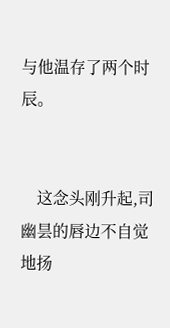与他温存了两个时辰。


    这念头刚升起,司幽昙的唇边不自觉地扬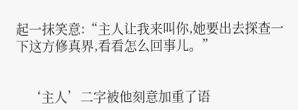起一抹笑意:“主人让我来叫你,她要出去探查一下这方修真界,看看怎么回事儿。”


    ‘主人’二字被他刻意加重了语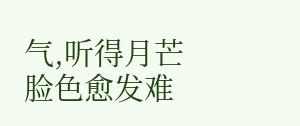气,听得月芒脸色愈发难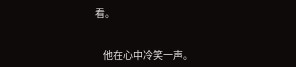看。


    他在心中冷笑一声。